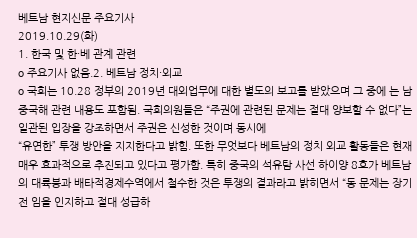베트남 현지신문 주요기사
2019.10.29(화)
1. 한국 및 한·베 관계 관련
o 주요기사 없음.2. 베트남 정치·외교
o 국회는 10.28 정부의 2019년 대외업무에 대한 별도의 보고를 받았으며 그 중에 는 남중국해 관련 내용도 포함됨. 국회의원들은 “주권에 관련된 문제는 절대 양보할 수 없다”는 일관된 입장을 강조하면서 주권은 신성한 것이며 동시에
“유연한” 투쟁 방안을 지지한다고 밝힘. 또한 무엇보다 베트남의 정치 외교 활동들은 현재 매우 효과적으로 추진되고 있다고 평가함. 특히 중국의 석유탐 사선 하이양 8호가 베트남의 대륙붕과 배타적경제수역에서 철수한 것은 투쟁의 결과라고 밝히면서 “동 문제는 장기전 임을 인지하고 절대 성급하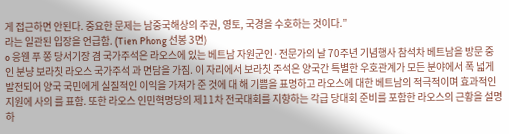게 접근하면 안된다. 중요한 문제는 남중국해상의 주권, 영토, 국경을 수호하는 것이다.”
라는 일관된 입장을 언급함. (Tien Phong 선봉 3면)
o 응웬 푸 쫑 당서기장 겸 국가주석은 라오스에 있는 베트남 자원군인·전문가의 날 70주년 기념행사 참석차 베트남을 방문 중인 분냥 보라칫 라오스 국가주석 과 면담을 가짐. 이 자리에서 보라칫 주석은 양국간 특별한 우호관계가 모든 분야에서 폭 넓게 발전되어 양국 국민에게 실질적인 이익을 가져가 준 것에 대 해 기쁨을 표명하고 라오스에 대한 베트남의 적극적이며 효과적인 지원에 사의 를 표함. 또한 라오스 인민혁명당의 제11차 전국대회를 지향하는 각급 당대회 준비를 포함한 라오스의 근황을 설명하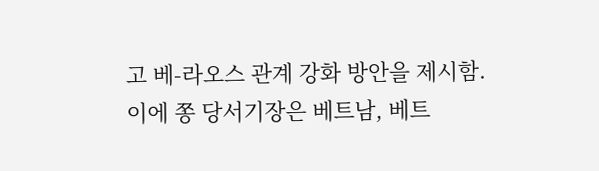고 베-라오스 관계 강화 방안을 제시함.
이에 쫑 당서기장은 베트남, 베트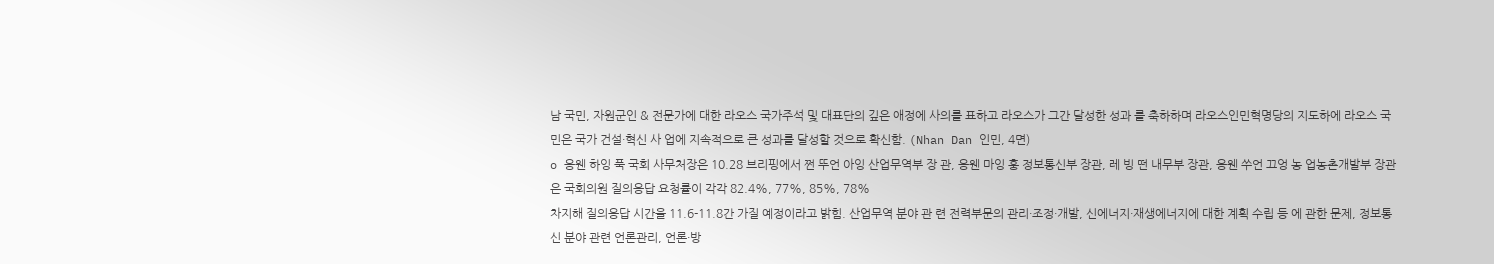남 국민, 자원군인 & 전문가에 대한 라오스 국가주석 및 대표단의 깊은 애정에 사의를 표하고 라오스가 그간 달성한 성과 를 축하하며 라오스인민혁명당의 지도하에 라오스 국민은 국가 건설·혁신 사 업에 지속적으로 큰 성과를 달성할 것으로 확신함. (Nhan Dan 인민, 4면)
o 응웬 하잉 푹 국회 사무처장은 10.28 브리핑에서 쩐 뚜언 아잉 산업무역부 장 관, 응웬 마잉 훙 정보통신부 장관, 레 빙 떤 내무부 장관, 응웬 쑤언 끄엉 농 업농촌개발부 장관은 국회의원 질의응답 요청률이 각각 82.4%, 77%, 85%, 78%
차지해 질의응답 시간을 11.6-11.8간 가질 예정이라고 밝힘. 산업무역 분야 관 련 전력부문의 관리·조정·개발, 신에너지·재생에너지에 대한 계획 수립 등 에 관한 문제, 정보통신 분야 관련 언론관리, 언론·방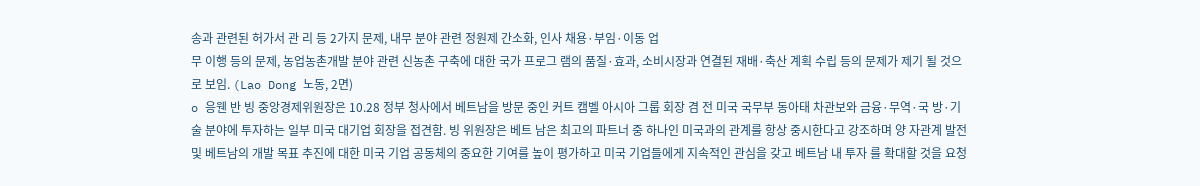송과 관련된 허가서 관 리 등 2가지 문제, 내무 분야 관련 정원제 간소화, 인사 채용·부임·이동 업
무 이행 등의 문제, 농업농촌개발 분야 관련 신농촌 구축에 대한 국가 프로그 램의 품질·효과, 소비시장과 연결된 재배·축산 계획 수립 등의 문제가 제기 될 것으로 보임. (Lao Dong 노동, 2면)
o 응웬 반 빙 중앙경제위원장은 10.28 정부 청사에서 베트남을 방문 중인 커트 캠벨 아시아 그룹 회장 겸 전 미국 국무부 동아태 차관보와 금융·무역·국 방·기술 분야에 투자하는 일부 미국 대기업 회장을 접견함. 빙 위원장은 베트 남은 최고의 파트너 중 하나인 미국과의 관계를 항상 중시한다고 강조하며 양 자관계 발전 및 베트남의 개발 목표 추진에 대한 미국 기업 공동체의 중요한 기여를 높이 평가하고 미국 기업들에게 지속적인 관심을 갖고 베트남 내 투자 를 확대할 것을 요청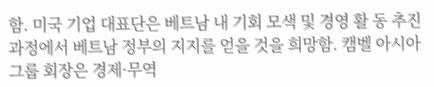함. 미국 기업 대표단은 베트남 내 기회 모색 및 경영 활 동 추진 과정에서 베트남 정부의 지지를 얻을 것을 희망함. 캠벨 아시아 그룹 회장은 경제·무역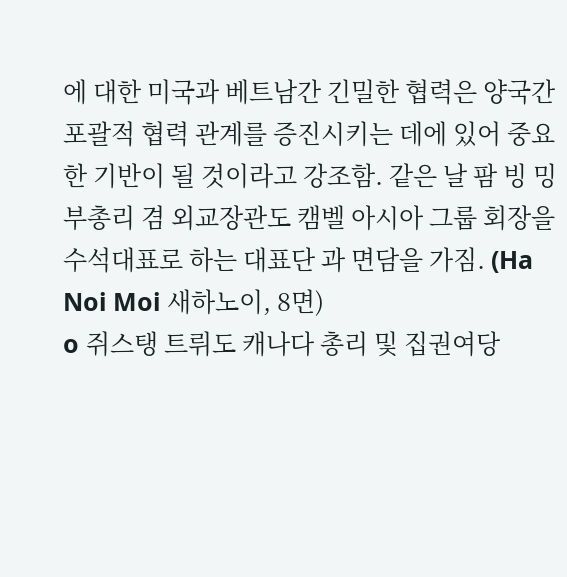에 대한 미국과 베트남간 긴밀한 협력은 양국간 포괄적 협력 관계를 증진시키는 데에 있어 중요한 기반이 될 것이라고 강조함. 같은 날 팜 빙 밍 부총리 겸 외교장관도 캠벨 아시아 그룹 회장을 수석대표로 하는 대표단 과 면담을 가짐. (Ha Noi Moi 새하노이, 8면)
o 쥐스탱 트뤼도 캐나다 총리 및 집권여당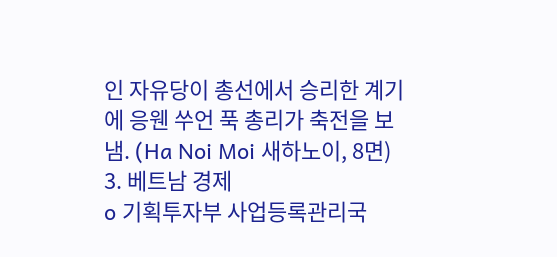인 자유당이 총선에서 승리한 계기에 응웬 쑤언 푹 총리가 축전을 보냄. (Ha Noi Moi 새하노이, 8면)
3. 베트남 경제
o 기획투자부 사업등록관리국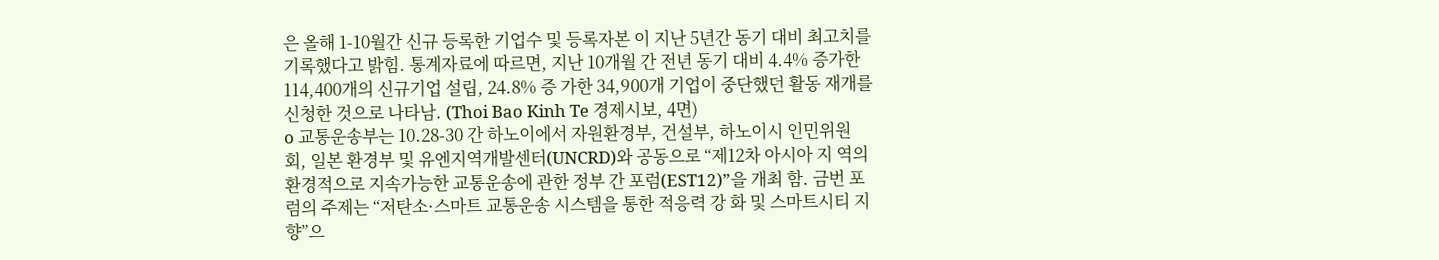은 올해 1-10월간 신규 등록한 기업수 및 등록자본 이 지난 5년간 동기 대비 최고치를 기록했다고 밝힘. 통계자료에 따르면, 지난 10개월 간 전년 동기 대비 4.4% 증가한 114,400개의 신규기업 설립, 24.8% 증 가한 34,900개 기업이 중단했던 활동 재개를 신청한 것으로 나타남. (Thoi Bao Kinh Te 경제시보, 4면)
o 교통운송부는 10.28-30 간 하노이에서 자원환경부, 건설부, 하노이시 인민위원 회, 일본 환경부 및 유엔지역개발센터(UNCRD)와 공동으로 “제12차 아시아 지 역의 환경적으로 지속가능한 교통운송에 관한 정부 간 포럼(EST12)”을 개최 함. 금번 포럼의 주제는 “저탄소·스마트 교통운송 시스템을 통한 적응력 강 화 및 스마트시티 지향”으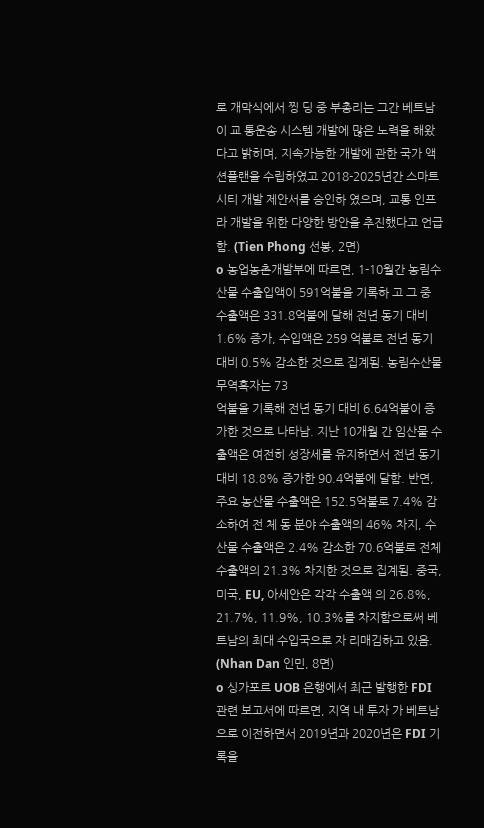로 개막식에서 찡 딩 중 부총리는 그간 베트남이 교 통운송 시스템 개발에 많은 노력을 해왔다고 밝히며, 지속가능한 개발에 관한 국가 액션플랜을 수립하였고 2018-2025년간 스마트시티 개발 제안서를 승인하 였으며, 교통 인프라 개발을 위한 다양한 방안을 추진했다고 언급함. (Tien Phong 선봉, 2면)
o 농업농촌개발부에 따르면, 1-10월간 농림수산물 수출입액이 591억불을 기록하 고 그 중 수출액은 331.8억불에 달해 전년 동기 대비 1.6% 증가, 수입액은 259 억불로 전년 동기 대비 0.5% 감소한 것으로 집계됨. 농림수산물 무역흑자는 73
억불을 기록해 전년 동기 대비 6.64억불이 증가한 것으로 나타남. 지난 10개월 간 임산물 수출액은 여전히 성장세를 유지하면서 전년 동기 대비 18.8% 증가한 90.4억불에 달함. 반면, 주요 농산물 수출액은 152.5억불로 7.4% 감소하여 전 체 동 분야 수출액의 46% 차지, 수산물 수출액은 2.4% 감소한 70.6억불로 전체 수출액의 21.3% 차지한 것으로 집계됨. 중국, 미국, EU, 아세안은 각각 수출액 의 26.8%, 21.7%, 11.9%, 10.3%를 차지함으로써 베트남의 최대 수입국으로 자 리매김하고 있음. (Nhan Dan 인민, 8면)
o 싱가포르 UOB 은행에서 최근 발행한 FDI 관련 보고서에 따르면, 지역 내 투자 가 베트남으로 이전하면서 2019년과 2020년은 FDI 기록을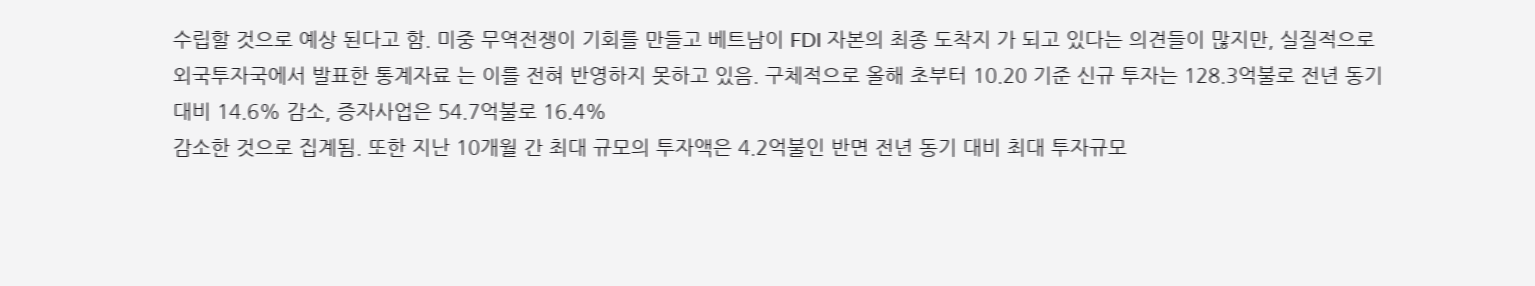수립할 것으로 예상 된다고 함. 미중 무역전쟁이 기회를 만들고 베트남이 FDI 자본의 최종 도착지 가 되고 있다는 의견들이 많지만, 실질적으로 외국투자국에서 발표한 통계자료 는 이를 전혀 반영하지 못하고 있음. 구체적으로 올해 초부터 10.20 기준 신규 투자는 128.3억불로 전년 동기 대비 14.6% 감소, 증자사업은 54.7억불로 16.4%
감소한 것으로 집계됨. 또한 지난 10개월 간 최대 규모의 투자액은 4.2억불인 반면 전년 동기 대비 최대 투자규모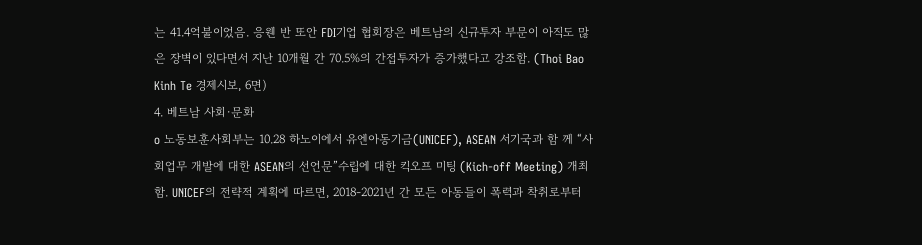는 41.4억불이었음. 응웬 반 또안 FDI기업 협회장은 베트남의 신규투자 부문이 아직도 많은 장벽이 있다면서 지난 10개월 간 70.5%의 간접투자가 증가했다고 강조함. (Thoi Bao Kinh Te 경제시보, 6면)
4. 베트남 사회·문화
o 노동보훈사회부는 10.28 하노이에서 유엔아동기금(UNICEF), ASEAN 서기국과 함 께 “사회업무 개발에 대한 ASEAN의 선언문”수립에 대한 킥오프 미팅 (Kich-off Meeting) 개최함. UNICEF의 전략적 계획에 따르면, 2018-2021년 간 모든 아동들이 폭력과 착취로부터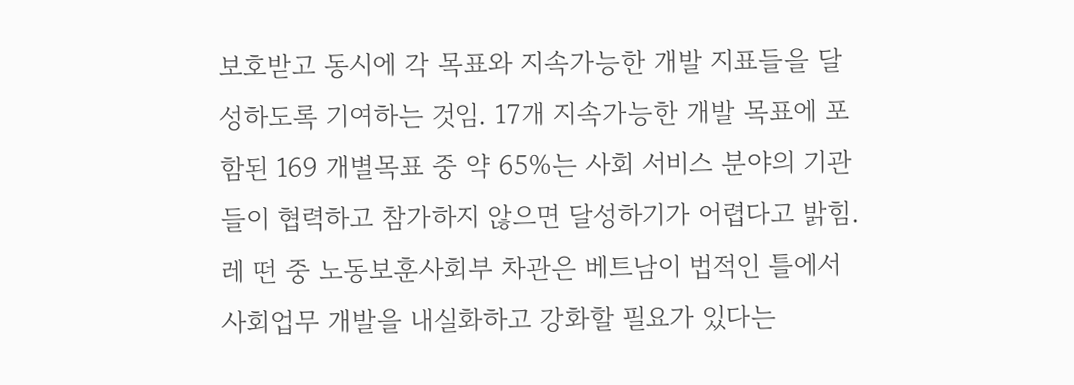보호받고 동시에 각 목표와 지속가능한 개발 지표들을 달성하도록 기여하는 것임. 17개 지속가능한 개발 목표에 포함된 169 개별목표 중 약 65%는 사회 서비스 분야의 기관들이 협력하고 참가하지 않으면 달성하기가 어렵다고 밝힘. 레 떤 중 노동보훈사회부 차관은 베트남이 법적인 틀에서 사회업무 개발을 내실화하고 강화할 필요가 있다는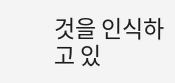것을 인식하고 있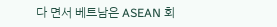다 면서 베트남은 ASEAN 회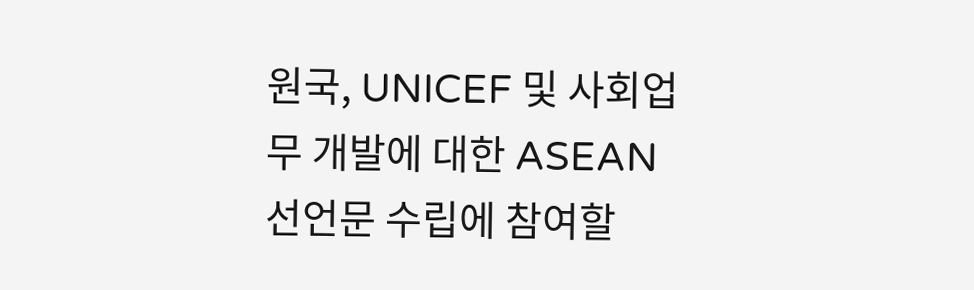원국, UNICEF 및 사회업무 개발에 대한 ASEAN 선언문 수립에 참여할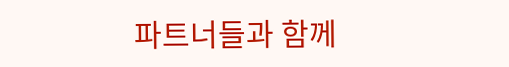파트너들과 함께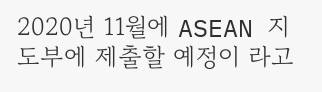2020년 11월에 ASEAN 지도부에 제출할 예정이 라고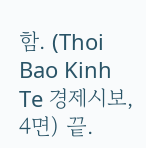함. (Thoi Bao Kinh Te 경제시보, 4면) 끝.